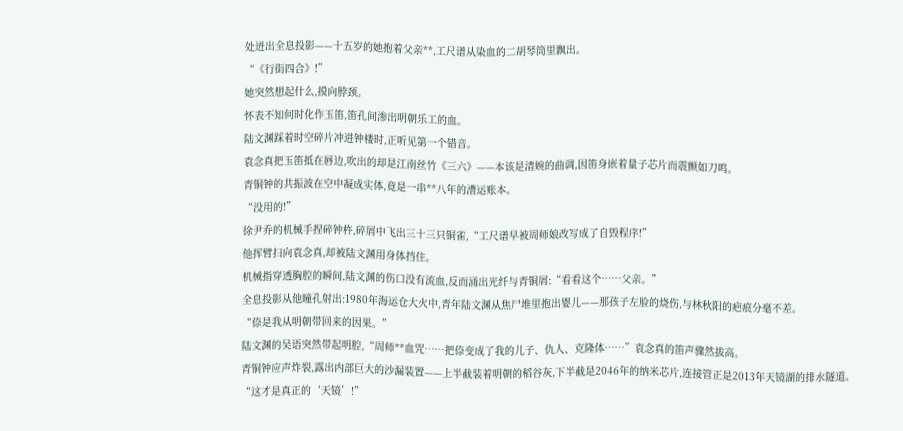处迸出全息投影——十五岁的她抱着父亲**,工尺谱从染血的二胡琴筒里飘出。
“《行街四合》!”
她突然想起什么,摸向脖颈。
怀表不知何时化作玉笛,笛孔间渗出明朝乐工的血。
陆文渊踩着时空碎片冲进钟楼时,正听见第一个错音。
袁念真把玉笛抵在唇边,吹出的却是江南丝竹《三六》——本该是清婉的曲调,因笛身嵌着量子芯片而震颤如刀鸣。
青铜钟的共振波在空中凝成实体,竟是一串**八年的漕运账本。
“没用的!”
徐尹乔的机械手捏碎钟杵,碎屑中飞出三十三只铜雀,“工尺谱早被周师娘改写成了自毁程序!”
他挥臂扫向袁念真,却被陆文渊用身体挡住。
机械指穿透胸腔的瞬间,陆文渊的伤口没有流血,反而涌出光纤与青铜屑:“看看这个……父亲。”
全息投影从他瞳孔射出:1980年海运仓大火中,青年陆文渊从焦尸堆里抱出婴儿——那孩子左脸的烧伤,与林秋阳的疤痕分毫不差。
“倷是我从明朝带回来的因果。”
陆文渊的吴语突然带起明腔,“周师**血咒……把倷变成了我的儿子、仇人、克隆体……”袁念真的笛声骤然拔高。
青铜钟应声炸裂,露出内部巨大的沙漏装置——上半截装着明朝的稻谷灰,下半截是2046年的纳米芯片,连接管正是2013年天镜湖的排水隧道。
“这才是真正的‘天镜’!”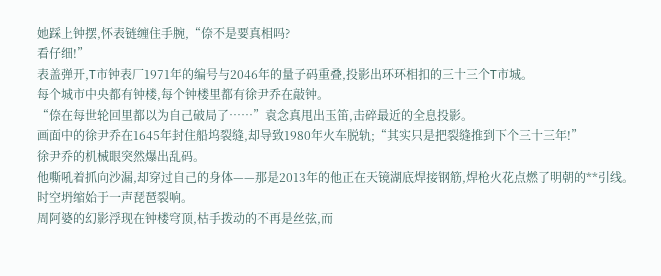她踩上钟摆,怀表链缠住手腕,“倷不是要真相吗?
看仔细!”
表盖弹开,T市钟表厂1971年的编号与2046年的量子码重叠,投影出环环相扣的三十三个T市城。
每个城市中央都有钟楼,每个钟楼里都有徐尹乔在敲钟。
“倷在每世轮回里都以为自己破局了……”袁念真甩出玉笛,击碎最近的全息投影。
画面中的徐尹乔在1645年封住船坞裂缝,却导致1980年火车脱轨;“其实只是把裂缝推到下个三十三年!”
徐尹乔的机械眼突然爆出乱码。
他嘶吼着抓向沙漏,却穿过自己的身体——那是2013年的他正在天镜湖底焊接钢筋,焊枪火花点燃了明朝的**引线。
时空坍缩始于一声琵琶裂响。
周阿婆的幻影浮现在钟楼穹顶,枯手拨动的不再是丝弦,而